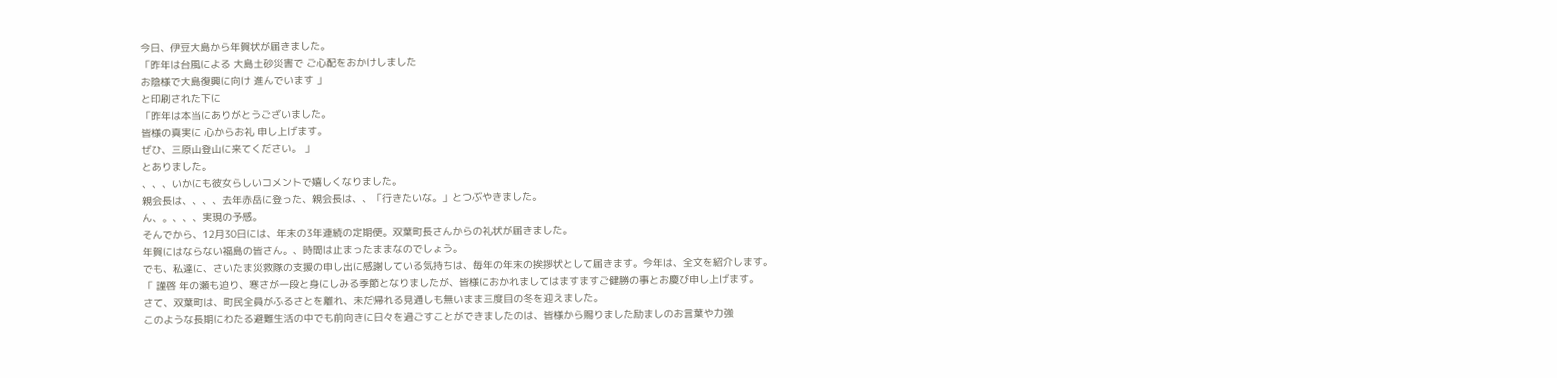今日、伊豆大島から年賀状が届きました。
「昨年は台風による 大島土砂災害で ご心配をおかけしました
お陰様で大島復興に向け 進んでいます 」
と印刷された下に
「昨年は本当にありがとうございました。
皆様の真実に 心からお礼 申し上げます。
ぜひ、三原山登山に来てください。 」
とありました。
、、、いかにも彼女らしいコメントで嬉しくなりました。
親会長は、、、、去年赤岳に登った、親会長は、、「行きたいな。」とつぶやきました。
ん、。、、、実現の予感。
そんでから、12月30日には、年末の3年連続の定期便。双葉町長さんからの礼状が届きました。
年賀にはならない福島の皆さん。、時間は止まったままなのでしょう。
でも、私達に、さいたま災救隊の支援の申し出に感謝している気持ちは、毎年の年末の挨拶状として届きます。今年は、全文を紹介します。
「 謹啓 年の瀬も迫り、寒さが一段と身にしみる季節となりましたが、皆様におかれましてはますますご健勝の事とお慶び申し上げます。
さて、双葉町は、町民全員がふるさとを離れ、未だ帰れる見通しも無いまま三度目の冬を迎えました。
このような長期にわたる避難生活の中でも前向きに日々を過ごすことができましたのは、皆様から賜りました励ましのお言葉や力強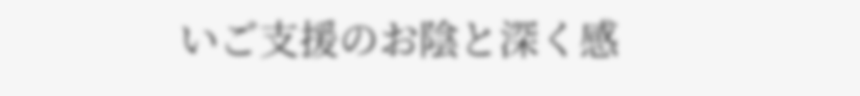いご支援のお陰と深く感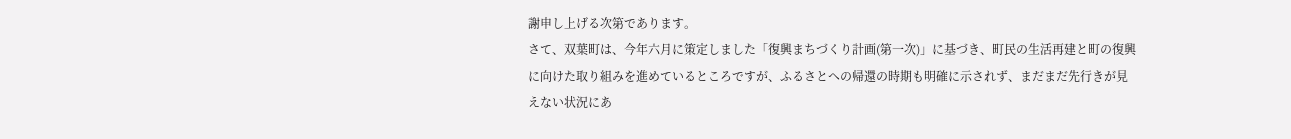謝申し上げる次第であります。
さて、双葉町は、今年六月に策定しました「復興まちづくり計画(第一次)」に基づき、町民の生活再建と町の復興に向けた取り組みを進めているところですが、ふるさとへの帰還の時期も明確に示されず、まだまだ先行きが見えない状況にあ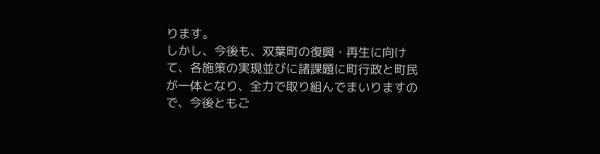ります。
しかし、今後も、双葉町の復興・再生に向けて、各施策の実現並びに諸課題に町行政と町民が一体となり、全力で取り組んでまいりますので、今後ともご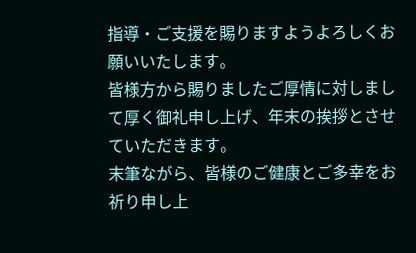指導・ご支援を賜りますようよろしくお願いいたします。
皆様方から賜りましたご厚情に対しまして厚く御礼申し上げ、年末の挨拶とさせていただきます。
末筆ながら、皆様のご健康とご多幸をお祈り申し上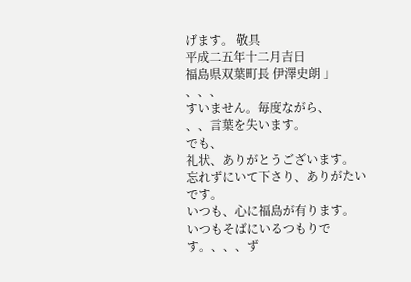げます。 敬具
平成二五年十二月吉日
福島県双葉町長 伊澤史朗 」
、、、
すいません。毎度ながら、
、、言葉を失います。
でも、
礼状、ありがとうございます。
忘れずにいて下さり、ありがたいです。
いつも、心に福島が有ります。
いつもそばにいるつもりです。、、、ず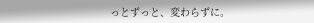っとずっと、変わらずに。